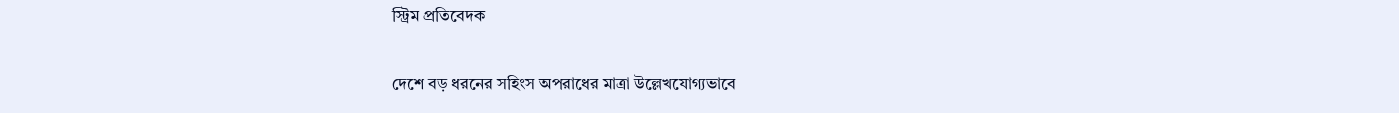স্ট্রিম প্রতিবেদক

দেশে বড় ধরনের সহিংস অপরাধের মাত্রা উল্লেখযোগ্যভাবে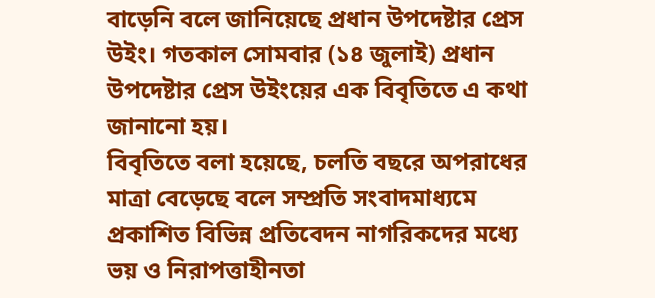বাড়েনি বলে জানিয়েছে প্রধান উপদেষ্টার প্রেস উইং। গতকাল সোমবার (১৪ জুলাই) প্রধান উপদেষ্টার প্রেস উইংয়ের এক বিবৃতিতে এ কথা জানানো হয়।
বিবৃতিতে বলা হয়েছে, চলতি বছরে অপরাধের মাত্রা বেড়েছে বলে সম্প্রতি সংবাদমাধ্যমে প্রকাশিত বিভিন্ন প্রতিবেদন নাগরিকদের মধ্যে ভয় ও নিরাপত্তাহীনতা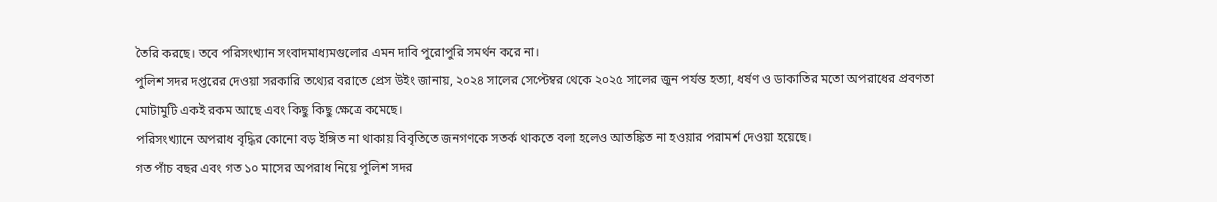তৈরি করছে। তবে পরিসংখ্যান সংবাদমাধ্যমগুলোর এমন দাবি পুরোপুরি সমর্থন করে না।
পুলিশ সদর দপ্তরের দেওয়া সরকারি তথ্যের বরাতে প্রেস উইং জানায়, ২০২৪ সালের সেপ্টেম্বর থেকে ২০২৫ সালের জুন পর্যন্ত হত্যা, ধর্ষণ ও ডাকাতির মতো অপরাধের প্রবণতা মোটামুটি একই রকম আছে এবং কিছু কিছু ক্ষেত্রে কমেছে।
পরিসংখ্যানে অপরাধ বৃদ্ধির কোনো বড় ইঙ্গিত না থাকায় বিবৃতিতে জনগণকে সতর্ক থাকতে বলা হলেও আতঙ্কিত না হওয়ার পরামর্শ দেওয়া হয়েছে।
গত পাঁচ বছর এবং গত ১০ মাসের অপরাধ নিয়ে পুলিশ সদর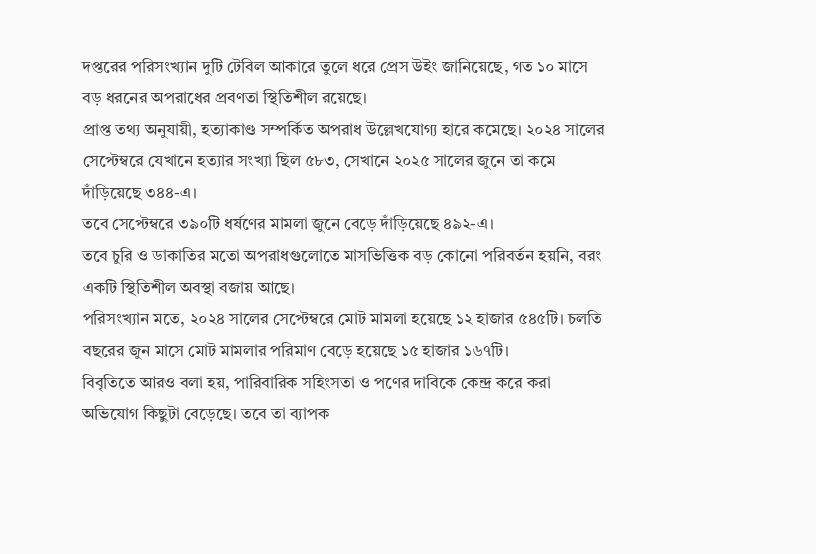দপ্তরের পরিসংখ্যান দুটি টেবিল আকারে তুলে ধরে প্রেস উইং জানিয়েছে, গত ১০ মাসে বড় ধরনের অপরাধের প্রবণতা স্থিতিশীল রয়েছে।
প্রাপ্ত তথ্য অনুযায়ী, হত্যাকাণ্ড সম্পর্কিত অপরাধ উল্লেখযোগ্য হারে কমেছে। ২০২৪ সালের সেপ্টেম্বরে যেখানে হত্যার সংখ্যা ছিল ৫৮৩, সেখানে ২০২৫ সালের জুনে তা কমে দাঁড়িয়েছে ৩৪৪-এ।
তবে সেপ্টেম্বরে ৩৯০টি ধর্ষণের মামলা জুনে বেড়ে দাঁড়িয়েছে ৪৯২-এ।
তবে চুরি ও ডাকাতির মতো অপরাধগুলোতে মাসভিত্তিক বড় কোনো পরিবর্তন হয়নি, বরং একটি স্থিতিশীল অবস্থা বজায় আছে।
পরিসংখ্যান মতে, ২০২৪ সালের সেপ্টেম্বরে মোট মামলা হয়েছে ১২ হাজার ৫৪৫টি। চলতি বছরের জুন মাসে মোট মামলার পরিমাণ বেড়ে হয়েছে ১৫ হাজার ১৬৭টি।
বিবৃতিতে আরও বলা হয়, পারিবারিক সহিংসতা ও পণের দাবিকে কেন্দ্র করে করা অভিযোগ কিছুটা বেড়েছে। তবে তা ব্যাপক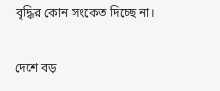বৃদ্ধির কোন সংকেত দিচ্ছে না।

দেশে বড়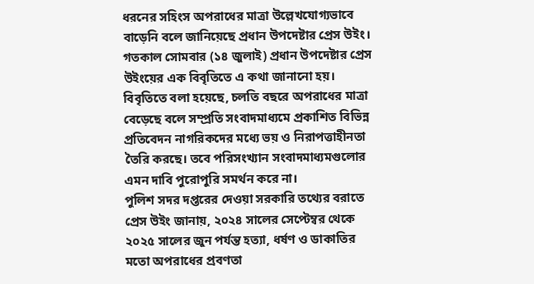ধরনের সহিংস অপরাধের মাত্রা উল্লেখযোগ্যভাবে বাড়েনি বলে জানিয়েছে প্রধান উপদেষ্টার প্রেস উইং। গতকাল সোমবার (১৪ জুলাই) প্রধান উপদেষ্টার প্রেস উইংয়ের এক বিবৃতিতে এ কথা জানানো হয়।
বিবৃতিতে বলা হয়েছে, চলতি বছরে অপরাধের মাত্রা বেড়েছে বলে সম্প্রতি সংবাদমাধ্যমে প্রকাশিত বিভিন্ন প্রতিবেদন নাগরিকদের মধ্যে ভয় ও নিরাপত্তাহীনতা তৈরি করছে। তবে পরিসংখ্যান সংবাদমাধ্যমগুলোর এমন দাবি পুরোপুরি সমর্থন করে না।
পুলিশ সদর দপ্তরের দেওয়া সরকারি তথ্যের বরাতে প্রেস উইং জানায়, ২০২৪ সালের সেপ্টেম্বর থেকে ২০২৫ সালের জুন পর্যন্ত হত্যা, ধর্ষণ ও ডাকাতির মতো অপরাধের প্রবণতা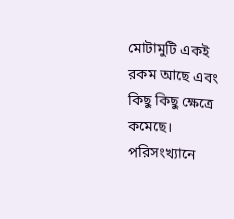মোটামুটি একই রকম আছে এবং কিছু কিছু ক্ষেত্রে কমেছে।
পরিসংখ্যানে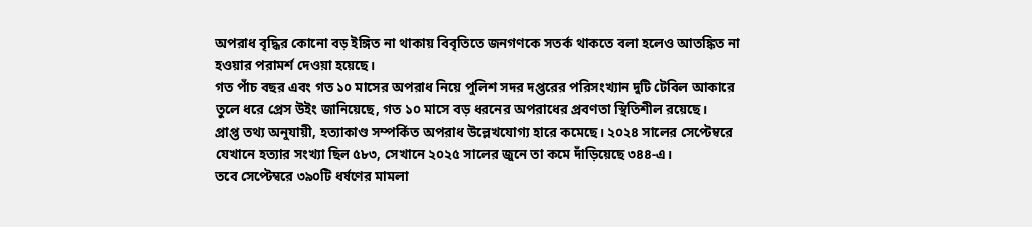অপরাধ বৃদ্ধির কোনো বড় ইঙ্গিত না থাকায় বিবৃতিতে জনগণকে সতর্ক থাকতে বলা হলেও আতঙ্কিত না হওয়ার পরামর্শ দেওয়া হয়েছে।
গত পাঁচ বছর এবং গত ১০ মাসের অপরাধ নিয়ে পুলিশ সদর দপ্তরের পরিসংখ্যান দুটি টেবিল আকারে তুলে ধরে প্রেস উইং জানিয়েছে, গত ১০ মাসে বড় ধরনের অপরাধের প্রবণতা স্থিতিশীল রয়েছে।
প্রাপ্ত তথ্য অনুযায়ী, হত্যাকাণ্ড সম্পর্কিত অপরাধ উল্লেখযোগ্য হারে কমেছে। ২০২৪ সালের সেপ্টেম্বরে যেখানে হত্যার সংখ্যা ছিল ৫৮৩, সেখানে ২০২৫ সালের জুনে তা কমে দাঁড়িয়েছে ৩৪৪-এ।
তবে সেপ্টেম্বরে ৩৯০টি ধর্ষণের মামলা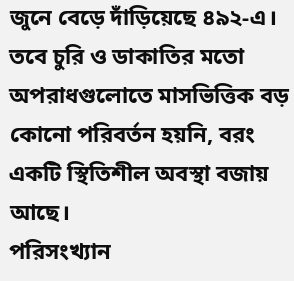জুনে বেড়ে দাঁড়িয়েছে ৪৯২-এ।
তবে চুরি ও ডাকাতির মতো অপরাধগুলোতে মাসভিত্তিক বড় কোনো পরিবর্তন হয়নি, বরং একটি স্থিতিশীল অবস্থা বজায় আছে।
পরিসংখ্যান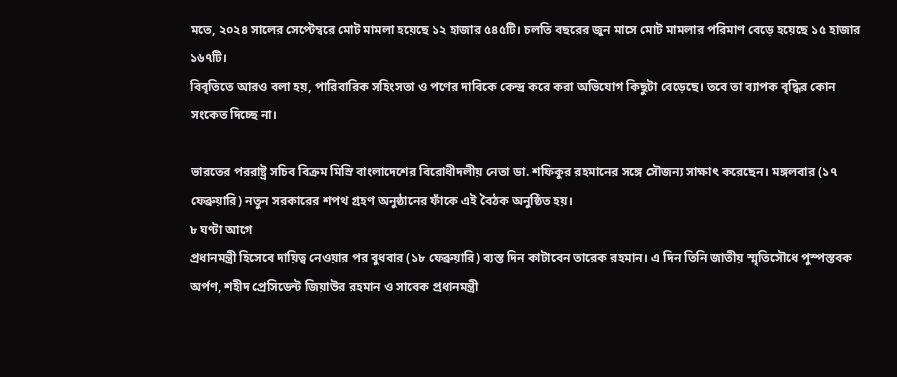মতে, ২০২৪ সালের সেপ্টেম্বরে মোট মামলা হয়েছে ১২ হাজার ৫৪৫টি। চলতি বছরের জুন মাসে মোট মামলার পরিমাণ বেড়ে হয়েছে ১৫ হাজার ১৬৭টি।
বিবৃতিতে আরও বলা হয়, পারিবারিক সহিংসতা ও পণের দাবিকে কেন্দ্র করে করা অভিযোগ কিছুটা বেড়েছে। তবে তা ব্যাপক বৃদ্ধির কোন সংকেত দিচ্ছে না।

ভারতের পররাষ্ট্র সচিব বিক্রম মিস্রি বাংলাদেশের বিরোধীদলীয় নেতা ডা. শফিকুর রহমানের সঙ্গে সৌজন্য সাক্ষাৎ করেছেন। মঙ্গলবার (১৭ ফেব্রুয়ারি) নতুন সরকারের শপথ গ্রহণ অনুষ্ঠানের ফাঁকে এই বৈঠক অনুষ্ঠিত হয়।
৮ ঘণ্টা আগে
প্রধানমন্ত্রী হিসেবে দায়িত্ব নেওয়ার পর বুধবার (১৮ ফেব্রুয়ারি) ব্যস্ত দিন কাটাবেন তারেক রহমান। এ দিন তিনি জাতীয় স্মৃতিসৌধে পুস্পস্তবক অর্পণ, শহীদ প্রেসিডেন্ট জিয়াউর রহমান ও সাবেক প্রধানমন্ত্রী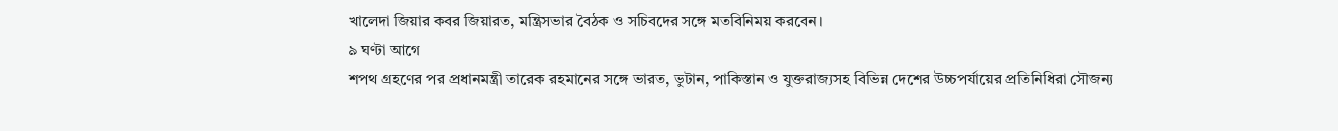খালেদা জিয়ার কবর জিয়ারত, মন্ত্রিসভার বৈঠক ও সচিবদের সঙ্গে মতবিনিময় করবেন।
৯ ঘণ্টা আগে
শপথ গ্রহণের পর প্রধানমন্ত্রী তারেক রহমানের সঙ্গে ভারত, ভুটান, পাকিস্তান ও যুক্তরাজ্যসহ বিভিন্ন দেশের উচ্চপর্যায়ের প্রতিনিধিরা সৌজন্য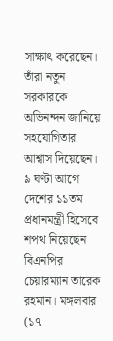সাক্ষাৎ করেছেন। তাঁরা নতুন সরকারকে অভিনন্দন জানিয়ে সহযোগিতার আশ্বাস দিয়েছেন।
৯ ঘণ্টা আগে
দেশের ১১তম প্রধানমন্ত্রী হিসেবে শপথ নিয়েছেন বিএনপির চেয়ারম্যান তারেক রহমান। মঙ্গলবার (১৭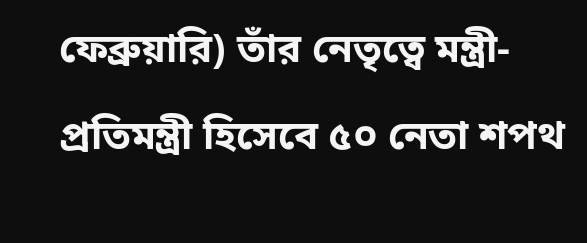ফেব্রুয়ারি) তাঁর নেতৃত্বে মন্ত্রী-প্রতিমন্ত্রী হিসেবে ৫০ নেতা শপথ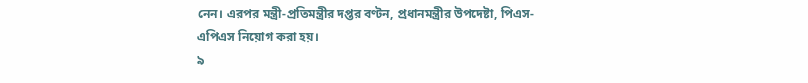নেন। এরপর মন্ত্রী-প্রতিমন্ত্রীর দপ্তর বণ্টন, প্রধানমন্ত্রীর উপদেষ্টা, পিএস-এপিএস নিয়োগ করা হয়।
৯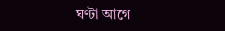ঘণ্টা আগে